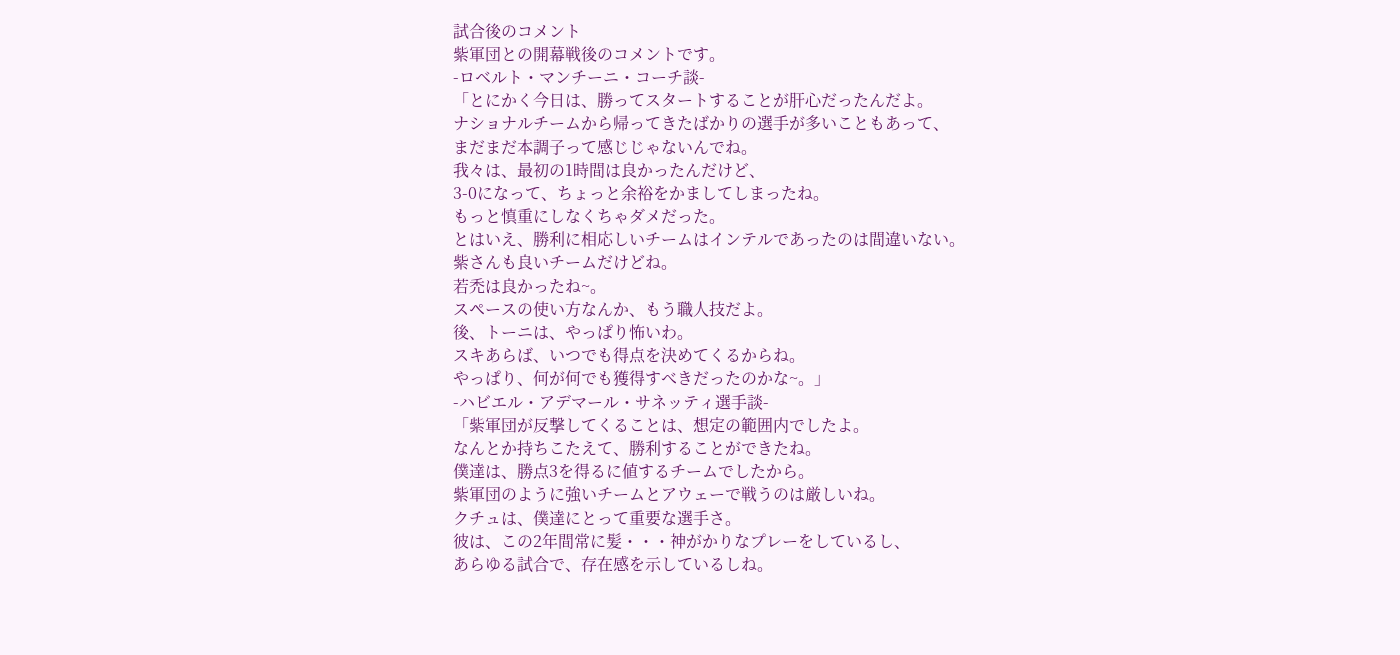試合後のコメント
紫軍団との開幕戦後のコメントです。
-ロベルト・マンチーニ・コーチ談-
「とにかく今日は、勝ってスタートすることが肝心だったんだよ。
ナショナルチームから帰ってきたばかりの選手が多いこともあって、
まだまだ本調子って感じじゃないんでね。
我々は、最初の1時間は良かったんだけど、
3-0になって、ちょっと余裕をかましてしまったね。
もっと慎重にしなくちゃダメだった。
とはいえ、勝利に相応しいチームはインテルであったのは間違いない。
紫さんも良いチームだけどね。
若禿は良かったね~。
スペースの使い方なんか、もう職人技だよ。
後、トーニは、やっぱり怖いわ。
スキあらば、いつでも得点を決めてくるからね。
やっぱり、何が何でも獲得すべきだったのかな~。」
-ハビエル・アデマール・サネッティ選手談-
「紫軍団が反撃してくることは、想定の範囲内でしたよ。
なんとか持ちこたえて、勝利することができたね。
僕達は、勝点3を得るに値するチームでしたから。
紫軍団のように強いチームとアウェーで戦うのは厳しいね。
クチュは、僕達にとって重要な選手さ。
彼は、この2年間常に髪・・・神がかりなプレーをしているし、
あらゆる試合で、存在感を示しているしね。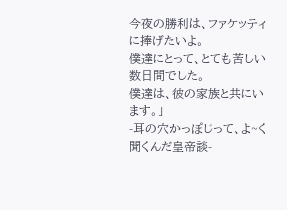今夜の勝利は、ファケッティに捧げたいよ。
僕達にとって、とても苦しい数日間でした。
僕達は、彼の家族と共にいます。」
-耳の穴かっぽじって、よ~く聞くんだ皇帝談-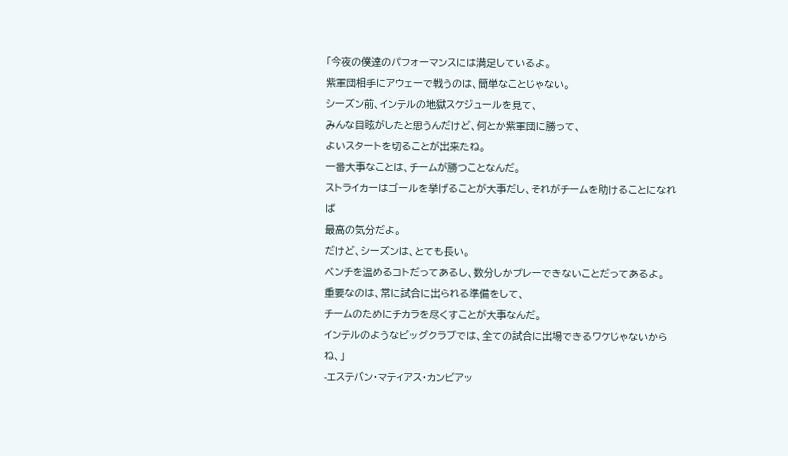「今夜の僕達のパフォーマンスには満足しているよ。
紫軍団相手にアウェーで戦うのは、簡単なことじゃない。
シーズン前、インテルの地獄スケジュールを見て、
みんな目眩がしたと思うんだけど、何とか紫軍団に勝って、
よいスタートを切ることが出来たね。
一番大事なことは、チームが勝つことなんだ。
ストライカーはゴールを挙げることが大事だし、それがチームを助けることになれば
最高の気分だよ。
だけど、シーズンは、とても長い。
ベンチを温めるコトだってあるし、数分しかプレーできないことだってあるよ。
重要なのは、常に試合に出られる準備をして、
チームのためにチカラを尽くすことが大事なんだ。
インテルのようなビッグクラブでは、全ての試合に出場できるワケじゃないからね、」
-エステバン・マティアス・カンビアッ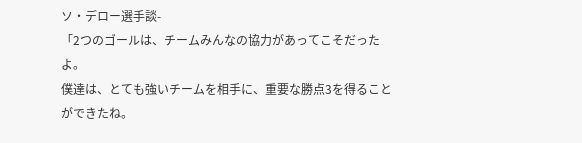ソ・デロー選手談-
「2つのゴールは、チームみんなの協力があってこそだったよ。
僕達は、とても強いチームを相手に、重要な勝点3を得ることができたね。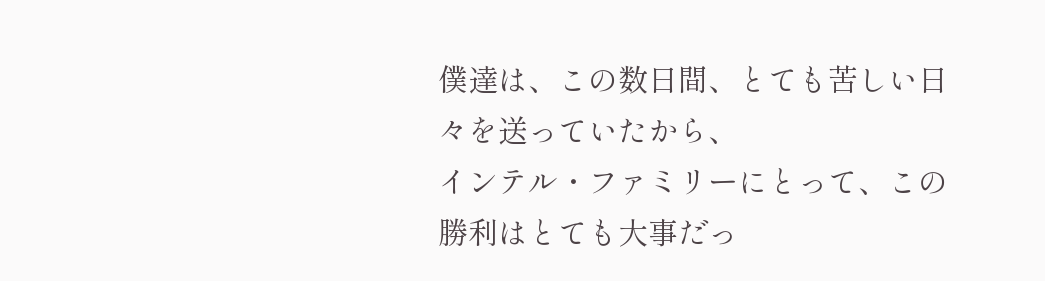僕達は、この数日間、とても苦しい日々を送っていたから、
インテル・ファミリーにとって、この勝利はとても大事だっ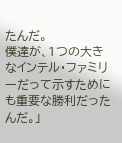たんだ。
僕達が、1つの大きなインテル・ファミリーだって示すためにも重要な勝利だったんだ。」